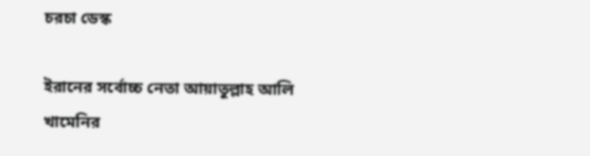চরচা ডেস্ক

ইরানের সর্বোচ্চ নেতা আয়াতুল্লাহ আলি খামেনির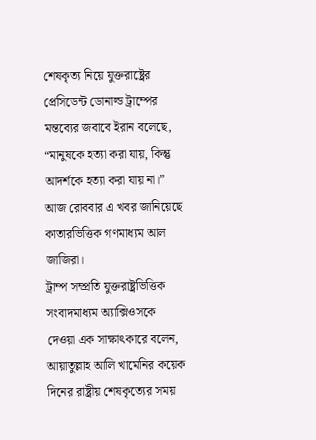শেষকৃত্য নিয়ে যুক্তরাষ্ট্রের প্রেসিডেন্ট ডোনাল্ড ট্রাম্পের মন্তব্যের জবাবে ইরান বলেছে, “মানুষকে হত্যা করা যায়, কিন্তু আদর্শকে হত্যা করা যায় না।”
আজ রোববার এ খবর জানিয়েছে কাতারভিত্তিক গণমাধ্যম আল জাজিরা।
ট্রাম্প সম্প্রতি যুক্তরাষ্ট্রভিত্তিক সংবাদমাধ্যম অ্যাক্সিওসকে দেওয়া এক সাক্ষাৎকারে বলেন, আয়াতুল্লাহ আলি খামেনির কয়েক দিনের রাষ্ট্রীয় শেষকৃত্যের সময়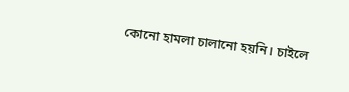কোনো হামলা চালানো হয়নি। চাইলে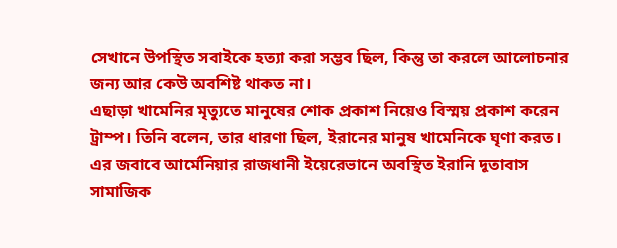সেখানে উপস্থিত সবাইকে হত্যা করা সম্ভব ছিল, কিন্তু তা করলে আলোচনার জন্য আর কেউ অবশিষ্ট থাকত না।
এছাড়া খামেনির মৃত্যুতে মানুষের শোক প্রকাশ নিয়েও বিস্ময় প্রকাশ করেন ট্রাম্প। তিনি বলেন, তার ধারণা ছিল, ইরানের মানুষ খামেনিকে ঘৃণা করত।
এর জবাবে আর্মেনিয়ার রাজধানী ইয়েরেভানে অবস্থিত ইরানি দূতাবাস সামাজিক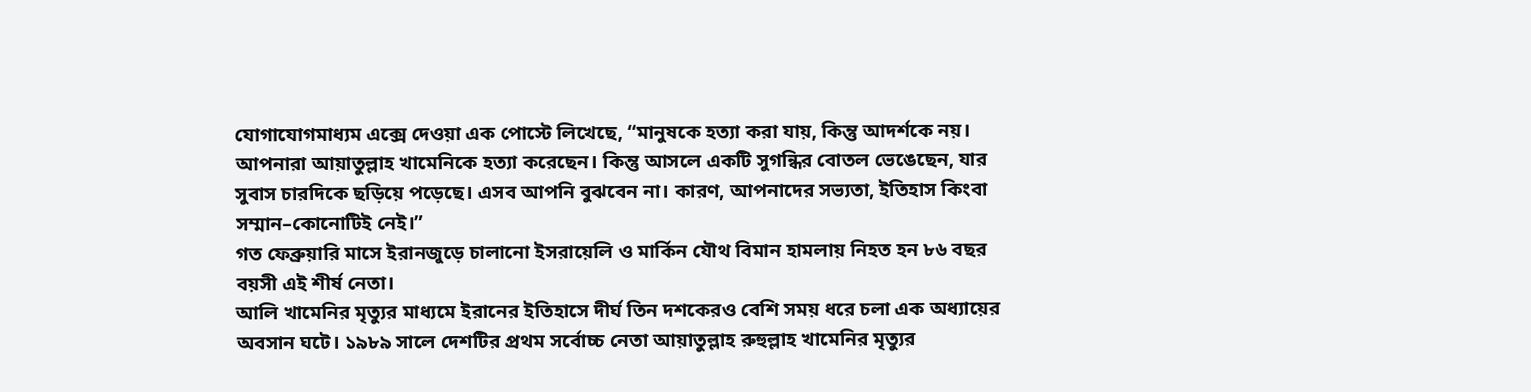যোগাযোগমাধ্যম এক্সে দেওয়া এক পোস্টে লিখেছে, “মানুষকে হত্যা করা যায়, কিন্তু আদর্শকে নয়। আপনারা আয়াতুল্লাহ খামেনিকে হত্যা করেছেন। কিন্তু আসলে একটি সুগন্ধির বোতল ভেঙেছেন, যার সুবাস চারদিকে ছড়িয়ে পড়েছে। এসব আপনি বুঝবেন না। কারণ, আপনাদের সভ্যতা, ইতিহাস কিংবা সম্মান–কোনোটিই নেই।”
গত ফেব্রুয়ারি মাসে ইরানজুড়ে চালানো ইসরায়েলি ও মার্কিন যৌথ বিমান হামলায় নিহত হন ৮৬ বছর বয়সী এই শীর্ষ নেতা।
আলি খামেনির মৃত্যুর মাধ্যমে ইরানের ইতিহাসে দীর্ঘ তিন দশকেরও বেশি সময় ধরে চলা এক অধ্যায়ের অবসান ঘটে। ১৯৮৯ সালে দেশটির প্রথম সর্বোচ্চ নেতা আয়াতুল্লাহ রুহুল্লাহ খামেনির মৃত্যুর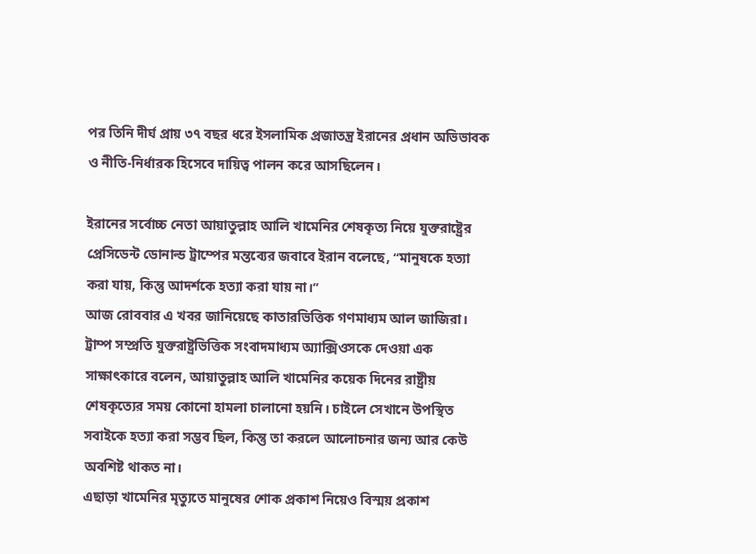পর তিনি দীর্ঘ প্রায় ৩৭ বছর ধরে ইসলামিক প্রজাতন্ত্র ইরানের প্রধান অভিভাবক ও নীতি-নির্ধারক হিসেবে দায়িত্ব পালন করে আসছিলেন।

ইরানের সর্বোচ্চ নেতা আয়াতুল্লাহ আলি খামেনির শেষকৃত্য নিয়ে যুক্তরাষ্ট্রের প্রেসিডেন্ট ডোনাল্ড ট্রাম্পের মন্তব্যের জবাবে ইরান বলেছে, “মানুষকে হত্যা করা যায়, কিন্তু আদর্শকে হত্যা করা যায় না।”
আজ রোববার এ খবর জানিয়েছে কাতারভিত্তিক গণমাধ্যম আল জাজিরা।
ট্রাম্প সম্প্রতি যুক্তরাষ্ট্রভিত্তিক সংবাদমাধ্যম অ্যাক্সিওসকে দেওয়া এক সাক্ষাৎকারে বলেন, আয়াতুল্লাহ আলি খামেনির কয়েক দিনের রাষ্ট্রীয় শেষকৃত্যের সময় কোনো হামলা চালানো হয়নি। চাইলে সেখানে উপস্থিত সবাইকে হত্যা করা সম্ভব ছিল, কিন্তু তা করলে আলোচনার জন্য আর কেউ অবশিষ্ট থাকত না।
এছাড়া খামেনির মৃত্যুতে মানুষের শোক প্রকাশ নিয়েও বিস্ময় প্রকাশ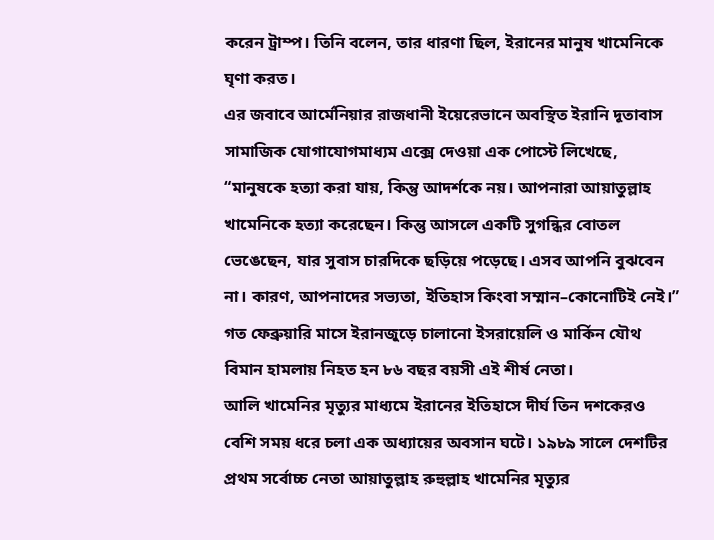করেন ট্রাম্প। তিনি বলেন, তার ধারণা ছিল, ইরানের মানুষ খামেনিকে ঘৃণা করত।
এর জবাবে আর্মেনিয়ার রাজধানী ইয়েরেভানে অবস্থিত ইরানি দূতাবাস সামাজিক যোগাযোগমাধ্যম এক্সে দেওয়া এক পোস্টে লিখেছে, “মানুষকে হত্যা করা যায়, কিন্তু আদর্শকে নয়। আপনারা আয়াতুল্লাহ খামেনিকে হত্যা করেছেন। কিন্তু আসলে একটি সুগন্ধির বোতল ভেঙেছেন, যার সুবাস চারদিকে ছড়িয়ে পড়েছে। এসব আপনি বুঝবেন না। কারণ, আপনাদের সভ্যতা, ইতিহাস কিংবা সম্মান–কোনোটিই নেই।”
গত ফেব্রুয়ারি মাসে ইরানজুড়ে চালানো ইসরায়েলি ও মার্কিন যৌথ বিমান হামলায় নিহত হন ৮৬ বছর বয়সী এই শীর্ষ নেতা।
আলি খামেনির মৃত্যুর মাধ্যমে ইরানের ইতিহাসে দীর্ঘ তিন দশকেরও বেশি সময় ধরে চলা এক অধ্যায়ের অবসান ঘটে। ১৯৮৯ সালে দেশটির প্রথম সর্বোচ্চ নেতা আয়াতুল্লাহ রুহুল্লাহ খামেনির মৃত্যুর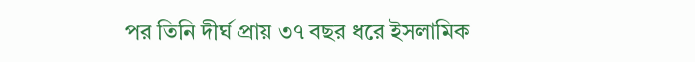পর তিনি দীর্ঘ প্রায় ৩৭ বছর ধরে ইসলামিক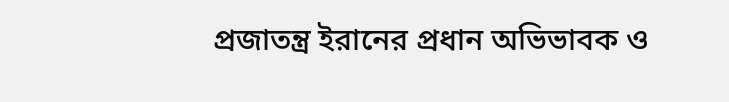প্রজাতন্ত্র ইরানের প্রধান অভিভাবক ও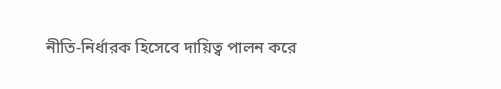নীতি-নির্ধারক হিসেবে দায়িত্ব পালন করে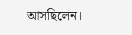আসছিলেন।